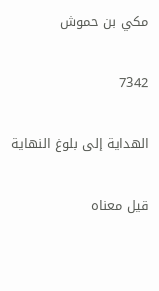مكي بن حموش

7342

الهداية إلى بلوغ النهاية

قيل معناه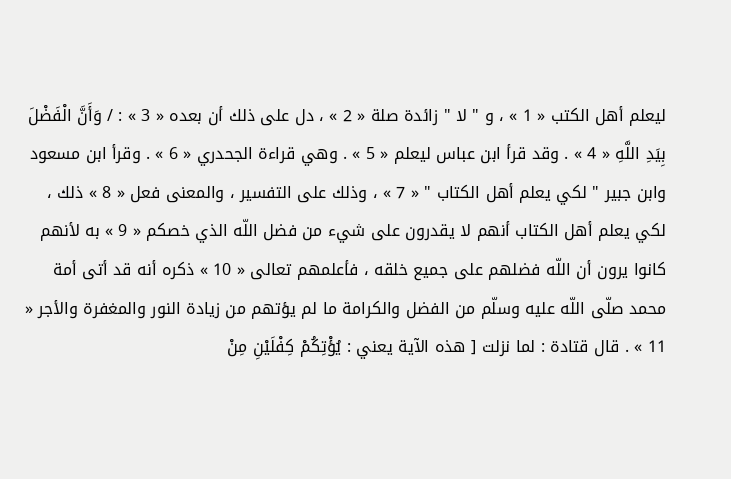ليعلم أهل الكتب « 1 » ، و " لا " زائدة صلة « 2 » ، دل على ذلك أن بعده « 3 » : / وَأَنَّ الْفَضْلَ بِيَدِ اللَّهِ « 4 » . وقد قرأ ابن عباس ليعلم « 5 » . وهي قراءة الجحدري « 6 » . وقرأ ابن مسعود وابن جبير " لكي يعلم أهل الكتاب " « 7 » ، وذلك على التفسير ، والمعنى فعل « 8 » ذلك ، لكي يعلم أهل الكتاب أنهم لا يقدرون على شيء من فضل اللّه الذي خصكم « 9 » به لأنهم كانوا يرون أن اللّه فضلهم على جميع خلقه ، فأعلمهم تعالى « 10 » ذكره أنه قد أتى أمة محمد صلّى اللّه عليه وسلّم من الفضل والكرامة ما لم يؤتهم من زيادة النور والمغفرة والأجر « 11 » . قال قتادة : لما نزلت [ هذه الآية يعني : يُؤْتِكُمْ كِفْلَيْنِ مِنْ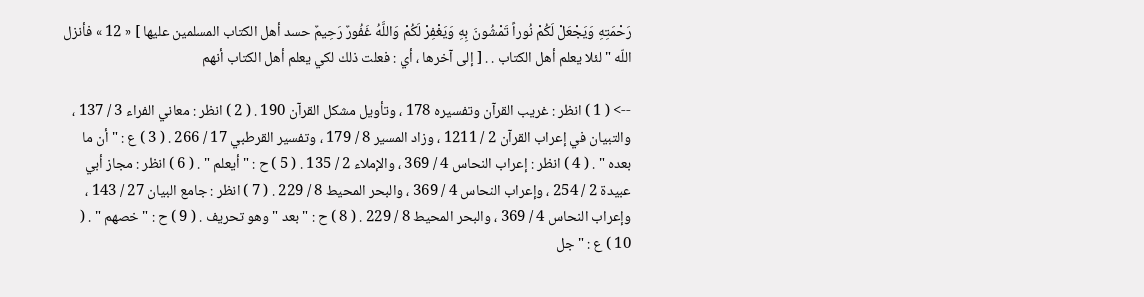رَحْمَتِهِ وَيَجْعَلْ لَكُمْ نُوراً تَمْشُونَ بِهِ وَيَغْفِرْ لَكُمْ وَاللَّهُ غَفُورٌ رَحِيمٌ حسد أهل الكتاب المسلمين عليها ] « 12 » فأنزل اللّه " لئلا يعلم أهل الكتاب . . [ إلى آخرها ، أي : فعلت ذلك لكي يعلم أهل الكتاب أنهم

--> ( 1 ) انظر : غريب القرآن وتفسيره 178 ، وتأويل مشكل القرآن 190 . ( 2 ) انظر : معاني الفراء 3 / 137 ، والتبيان في إعراب القرآن 2 / 1211 ، وزاد المسير 8 / 179 ، وتفسير القرطبي 17 / 266 . ( 3 ) ع : " أن ما بعده " . ( 4 ) انظر : إعراب النحاس 4 / 369 ، والإملاء 2 / 135 . ( 5 ) ح : " أيعلم " . ( 6 ) انظر : مجاز أبي عبيدة 2 / 254 ، وإعراب النحاس 4 / 369 ، والبحر المحيط 8 / 229 . ( 7 ) انظر : جامع البيان 27 / 143 ، وإعراب النحاس 4 / 369 ، والبحر المحيط 8 / 229 . ( 8 ) ح : " بعد " وهو تحريف . ( 9 ) ح : " خصهم " . ( 10 ) ع : " جل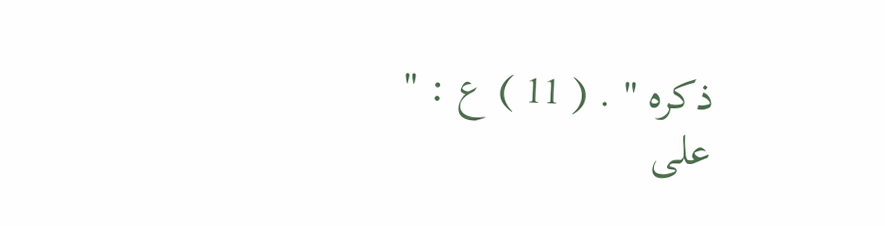ذكره " . ( 11 ) ع : " على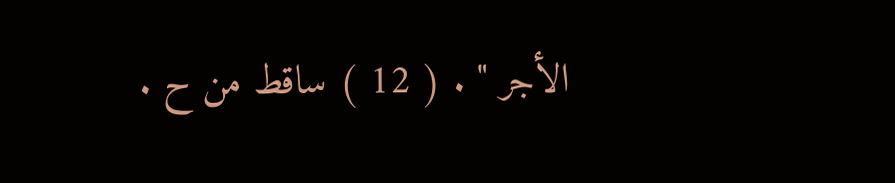الأجر " . ( 12 ) ساقط من ح .